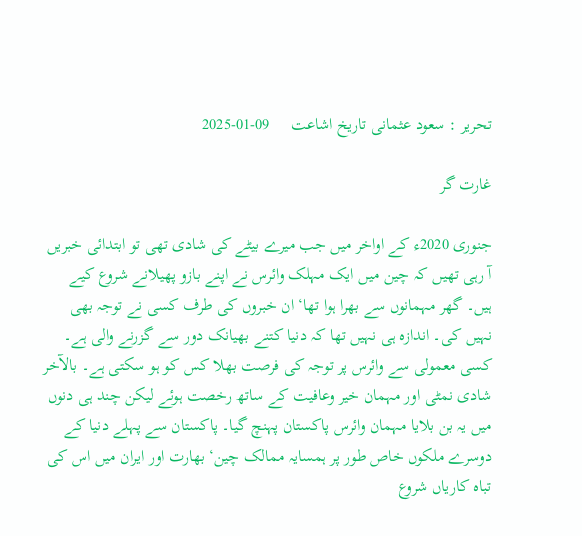تحریر : سعود عثمانی تاریخ اشاعت     09-01-2025

غارت گر

جنوری 2020ء کے اواخر میں جب میرے بیٹے کی شادی تھی تو ابتدائی خبریں آ رہی تھیں کہ چین میں ایک مہلک وائرس نے اپنے بازو پھیلانے شروع کیے ہیں۔ گھر مہمانوں سے بھرا ہوا تھا‘ ان خبروں کی طرف کسی نے توجہ بھی نہیں کی۔ اندازہ ہی نہیں تھا کہ دنیا کتنے بھیانک دور سے گزرنے والی ہے۔ کسی معمولی سے وائرس پر توجہ کی فرصت بھلا کس کو ہو سکتی ہے۔ بالآخر شادی نمٹی اور مہمان خیر وعافیت کے ساتھ رخصت ہوئے لیکن چند ہی دنوں میں یہ بن بلایا مہمان وائرس پاکستان پہنچ گیا۔ پاکستان سے پہلے دنیا کے دوسرے ملکوں خاص طور پر ہمسایہ ممالک چین‘ بھارت اور ایران میں اس کی تباہ کاریاں شروع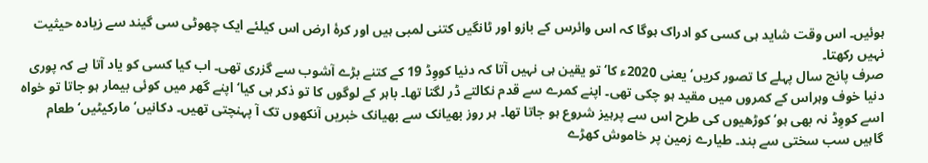ہوئیں۔ اس وقت شاید ہی کسی کو ادراک ہوگا کہ اس وائرس کے بازو اور ٹانگیں کتنی لمبی ہیں اور کرۂ ارض اس کیلئے ایک چھوٹی سی گیند سے زیادہ حیثیت نہیں رکھتا۔
صرف پانچ سال پہلے کا تصور کریں‘ یعنی 2020ء کا‘ تو یقین ہی نہیں آتا کہ دنیا کووِڈ 19 کے کتنے بڑے آشوب سے گزری تھی۔ اب کیا کسی کو یاد آتا ہے کہ پوری دنیا خوف وہراس کے کمروں میں مقید ہو چکی تھی۔ اپنے کمرے سے قدم نکالتے ڈر لگتا تھا۔ باہر کے لوگوں کا تو ذکر ہی کیا‘ اپنے گھر میں کوئی بیمار ہو جاتا تو خواہ اسے کووِڈ نہ بھی ہو‘ کوڑھیوں کی طرح اس سے پرہیز شروع ہو جاتا تھا۔ ہر روز بھیانک سے بھیانک خبریں آنکھوں تک آ پہنچتی تھیں۔ دکانیں‘ مارکیٹیں‘ طعام گاہیں سب سختی سے بند۔ طیارے زمین پر خاموش کھڑے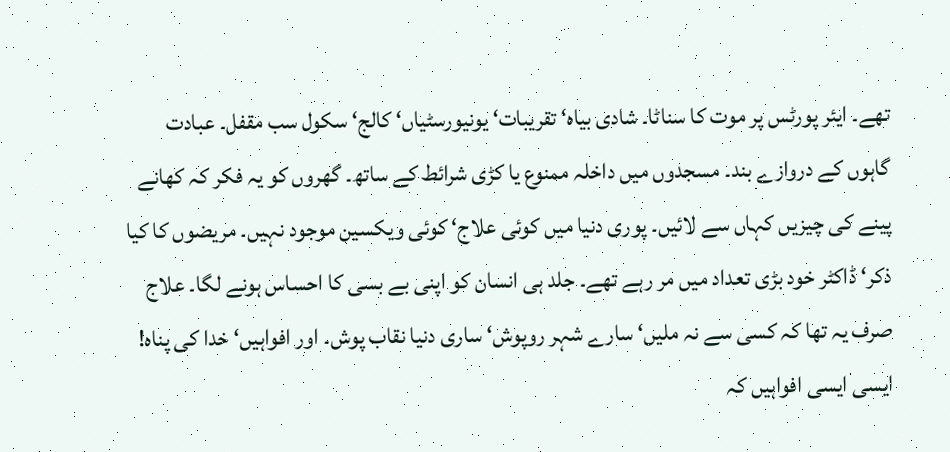تھے۔ ایئر پورٹس پر موت کا سناٹا۔ شادی بیاہ‘ تقریبات‘ یونیورسٹیاں‘ کالج‘ سکول سب مقفل۔ عبادت گاہوں کے دروازے بند۔ مسجدوں میں داخلہ ممنوع یا کڑی شرائط کے ساتھ۔ گھروں کو یہ فکر کہ کھانے پینے کی چیزیں کہاں سے لائیں۔ پوری دنیا میں کوئی علاج‘ کوئی ویکسین موجود نہیں۔ مریضوں کا کیا ذکر‘ ڈاکٹر خود بڑی تعداد میں مر رہے تھے۔ جلد ہی انسان کو اپنی بے بسی کا احساس ہونے لگا۔ علاج صرف یہ تھا کہ کسی سے نہ ملیں‘ سارے شہر روپوش‘ ساری دنیا نقاب پوش۔ اور افواہیں‘ خدا کی پناہ! ایسی ایسی افواہیں کہ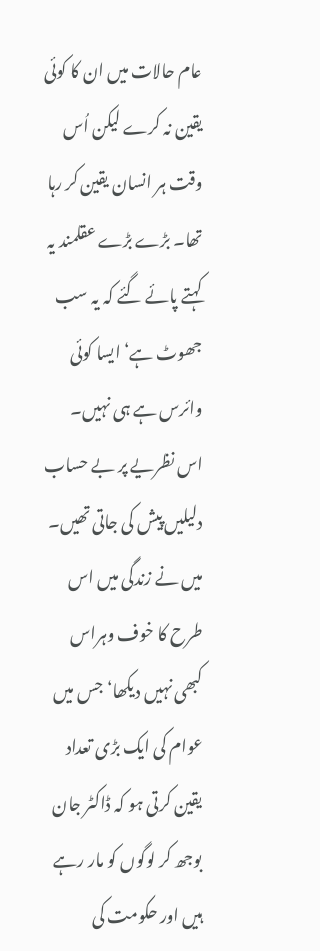عام حالات میں ان کا کوئی یقین نہ کرے لیکن اُس وقت ہر انسان یقین کر رہا تھا۔ بڑے بڑے عقلمند یہ کہتے پائے گئے کہ یہ سب جھوٹ ہے‘ ایسا کوئی وائرس ہے ہی نہیں۔ اس نظریے پر بے حساب دلیلیں پیش کی جاتی تھیں۔ میں نے زندگی میں اس طرح کا خوف وہراس کبھی نہیں دیکھا‘ جس میں عوام کی ایک بڑی تعداد یقین کرتی ہو کہ ڈاکٹر جان بوجھ کر لوگوں کو مار رہے ہیں اور حکومت کی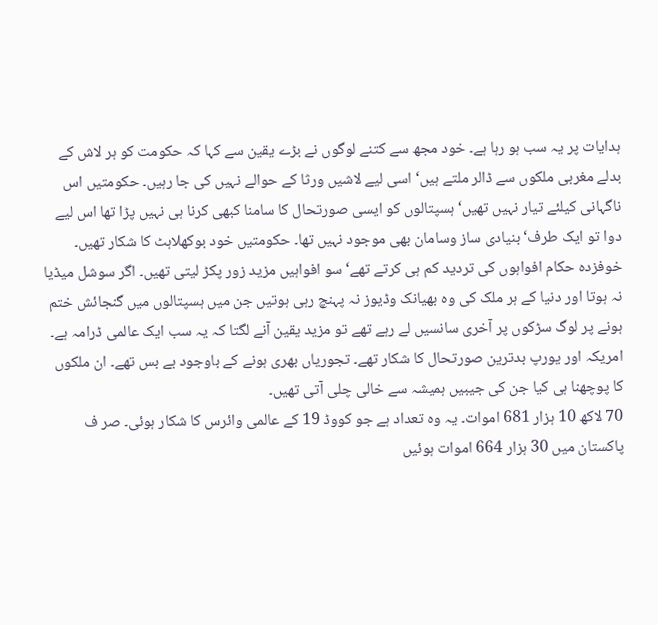ہدایات پر یہ سب ہو رہا ہے۔ خود مجھ سے کتنے لوگوں نے بڑے یقین سے کہا کہ حکومت کو ہر لاش کے بدلے مغربی ملکوں سے ڈالر ملتے ہیں‘ اسی لیے لاشیں ورثا کے حوالے نہیں کی جا رہیں۔ حکومتیں اس ناگہانی کیلئے تیار نہیں تھیں‘ ہسپتالوں کو ایسی صورتحال کا سامنا کبھی کرنا ہی نہیں پڑا تھا اس لیے دوا تو ایک طرف‘ بنیادی ساز وسامان بھی موجود نہیں تھا۔ حکومتیں خود بوکھلاہٹ کا شکار تھیں۔ خوفزدہ حکام افواہوں کی تردید کم ہی کرتے تھے‘ سو افواہیں مزید زور پکڑ لیتی تھیں۔ اگر سوشل میڈیا نہ ہوتا اور دنیا کے ہر ملک کی وہ بھیانک وڈیوز نہ پہنچ رہی ہوتیں جن میں ہسپتالوں میں گنجائش ختم ہونے پر لوگ سڑکوں پر آخری سانسیں لے رہے تھے تو مزید یقین آنے لگتا کہ یہ سب ایک عالمی ڈرامہ ہے۔ امریکہ اور یورپ بدترین صورتحال کا شکار تھے۔ تجوریاں بھری ہونے کے باوجود بے بس تھے۔ ان ملکوں کا پوچھنا ہی کیا جن کی جیبیں ہمیشہ سے خالی چلی آتی تھیں۔
70 لاکھ 10 ہزار 681 اموات۔ یہ وہ تعداد ہے جو کووڈ 19 کے عالمی وائرس کا شکار ہوئی۔ صر ف پاکستان میں 30 ہزار 664 اموات ہوئیں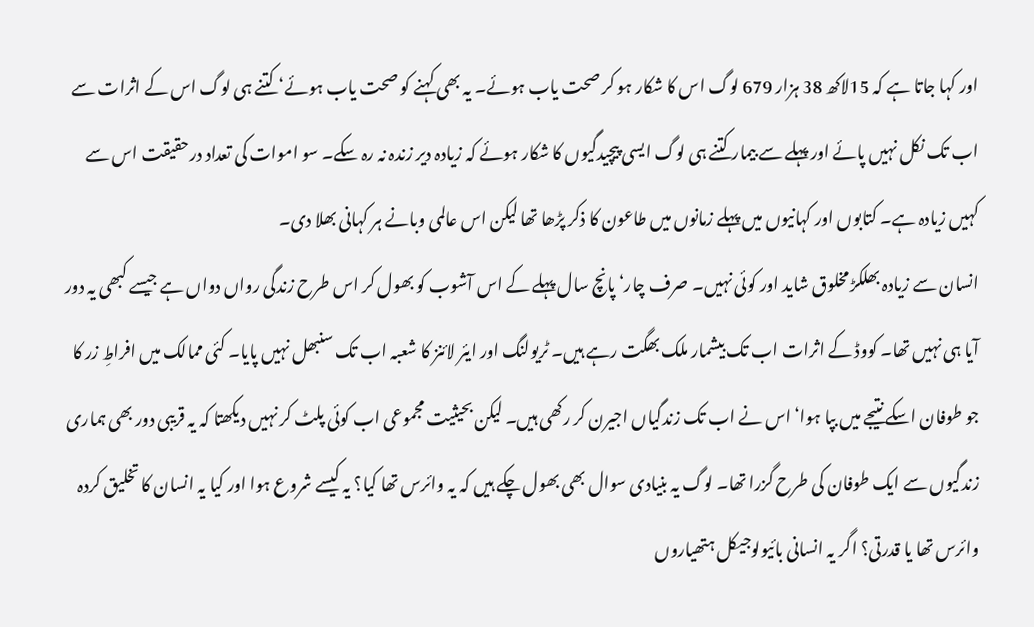اور کہا جاتا ہے کہ 15لاکھ 38 ہزار 679 لوگ اس کا شکار ہو کر صحت یاب ہوئے۔ یہ بھی کہنے کو صحت یاب ہوئے‘ کتنے ہی لوگ اس کے اثرات سے اب تک نکل نہیں پائے اور پہلے سے بیمار کتنے ہی لوگ ایسی پیچیدگیوں کا شکار ہوئے کہ زیادہ دیر زندہ نہ رہ سکے۔ سو اموات کی تعداد درحقیقت اس سے کہیں زیادہ ہے۔ کتابوں اور کہانیوں میں پہلے زمانوں میں طاعون کا ذکر پڑھا تھا لیکن اس عالمی وبانے ہر کہانی بھلا دی۔
انسان سے زیادہ بھلکڑ مخلوق شاید اور کوئی نہیں۔ صرف چار‘ پانچ سال پہلے کے اس آشوب کو بھول کر اس طرح زندگی رواں دواں ہے جیسے کبھی یہ دور آیا ہی نہیں تھا۔ کووڈ کے اثرات اب تک بیشمار ملک بھگت رہے ہیں۔ ٹریولنگ اور ایئر لائنز کا شعبہ اب تک سنبھل نہیں پایا۔ کئی ممالک میں افراطِ زر کا جو طوفان اسکے نتیجے میں بپا ہوا‘ اس نے اب تک زندگیاں اجیرن کر رکھی ہیں۔ لیکن بحیثیت مجموعی اب کوئی پلٹ کر نہیں دیکھتا کہ یہ قریبی دور بھی ہماری زندگیوں سے ایک طوفان کی طرح گزرا تھا۔ لوگ یہ بنیادی سوال بھی بھول چکے ہیں کہ یہ وائرس تھا کیا؟ یہ کیسے شروع ہوا اور کیا یہ انسان کا تخلیق کردہ وائرس تھا یا قدرتی؟ اگر یہ انسانی بائیولوجیکل ہتھیاروں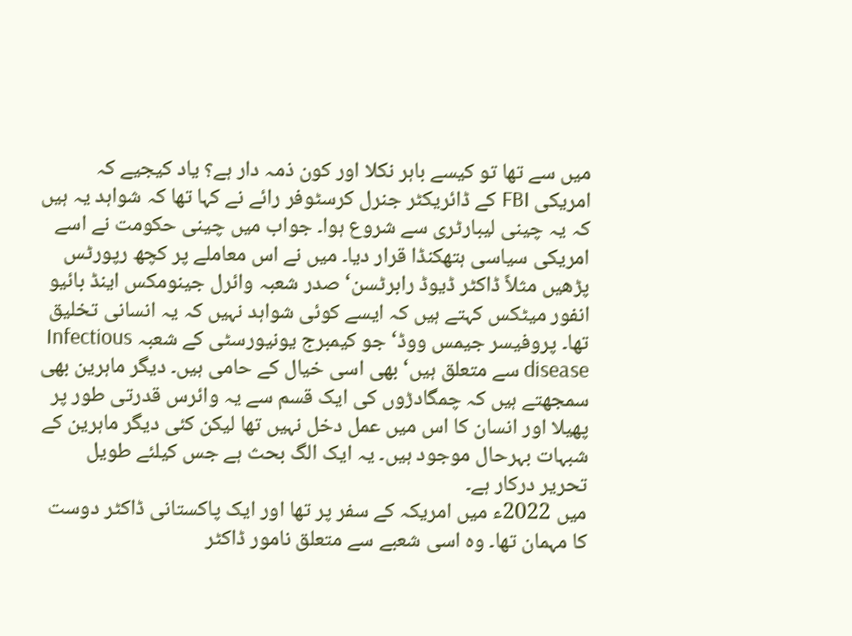میں سے تھا تو کیسے باہر نکلا اور کون ذمہ دار ہے؟ یاد کیجیے کہ امریکی FBI کے ڈائریکٹر جنرل کرسٹوفر رائے نے کہا تھا کہ شواہد یہ ہیں کہ یہ چینی لیبارٹری سے شروع ہوا۔ جواب میں چینی حکومت نے اسے امریکی سیاسی ہتھکنڈا قرار دیا۔ میں نے اس معاملے پر کچھ رپورٹس پڑھیں مثلاً ڈاکٹر ڈیوڈ رابرٹسن‘ صدر شعبہ وائرل جینومکس اینڈ بائیو انفور میٹکس کہتے ہیں کہ ایسے کوئی شواہد نہیں کہ یہ انسانی تخلیق تھا۔ پروفیسر جیمس ووڈ‘ جو کیمبرج یونیورسٹی کے شعبہ Infectious disease سے متعلق ہیں‘ بھی اسی خیال کے حامی ہیں۔ دیگر ماہرین بھی سمجھتے ہیں کہ چمگادڑوں کی ایک قسم سے یہ وائرس قدرتی طور پر پھیلا اور انسان کا اس میں عمل دخل نہیں تھا لیکن کئی دیگر ماہرین کے شبہات بہرحال موجود ہیں۔ یہ ایک الگ بحث ہے جس کیلئے طویل تحریر درکار ہے۔
میں 2022ء میں امریکہ کے سفر پر تھا اور ایک پاکستانی ڈاکٹر دوست کا مہمان تھا۔ وہ اسی شعبے سے متعلق نامور ڈاکٹر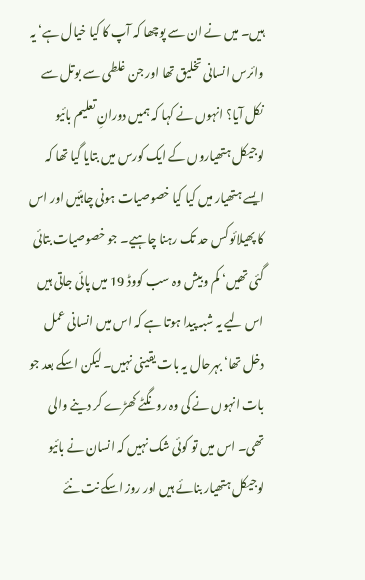ہیں۔ میں نے ان سے پوچھا کہ آپ کا کیا خیال ہے‘ یہ وائرس انسانی تخلیق تھا اور جن غلطی سے بوتل سے نکل آیا؟ انہوں نے کہا کہ ہمیں دورانِ تعلیم بائیو لوجیکل ہتھیاروں کے ایک کورس میں بتایا گیا تھا کہ ایسے ہتھیار میں کیا کیا خصوصیات ہونی چاہئیں اور اس کا پھیلائو کس حد تک رہنا چاہیے۔ جو خصوصیات بتائی گئی تھیں‘ کم وبیش وہ سب کووڈ 19 میں پائی جاتی ہیں اس لیے یہ شبہ پیدا ہوتا ہے کہ اس میں انسانی عمل دخل تھا‘ بہرحال یہ بات یقینی نہیں۔ لیکن اسکے بعد جو بات انہوں نے کی وہ رونگٹے کھڑے کر دینے والی تھی۔ اس میں تو کوئی شک نہیں کہ انسان نے بائیو لوجیکل ہتھیار بنائے ہیں اور روز اسکے نت نئے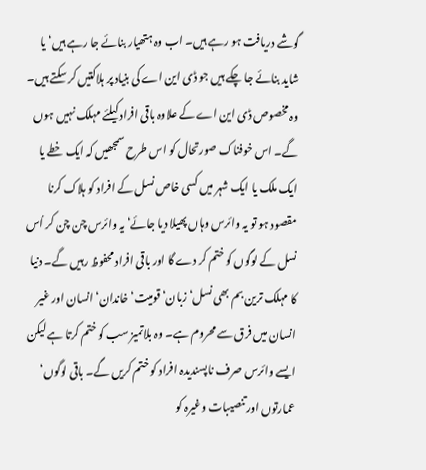گوشے دریافت ہو رہے ہیں۔ اب وہ ہتھیار بنائے جا رہے ہیں‘ یا شاید بنائے جا چکے ہیں جو ڈی این اے کی بنیاد پر ہلاکتیں کر سکتے ہیں۔ وہ مخصوص ڈی این اے کے علاوہ باقی افراد کیلئے مہلک نہیں ہوں گے۔ اس خوفناک صورتحال کو اس طرح سمجھیں کہ ایک خطے یا ایک ملک یا ایک شہر میں کسی خاص نسل کے افراد کو ہلاک کرنا مقصود ہو تو یہ وائرس وہاں پھیلا دیا جائے‘ یہ وائرس چن چن کر اُس نسل کے لوگوں کو ختم کر دے گا اور باقی افراد محفوظ رہیں گے۔ دنیا کا مہلک ترین بم بھی نسل‘ زبان‘ قومیت‘ خاندان‘ انسان اور غیر انسان میں فرق سے محروم ہے۔ وہ بلاتمیز سب کو ختم کرتا ہے لیکن ایسے وائرس صرف ناپسندیدہ افراد کو ختم کریں گے۔ باقی لوگوں‘ عمارتوں اور تنصیبات وغیرہ کو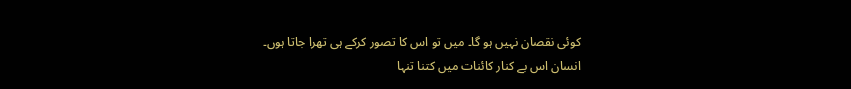کوئی نقصان نہیں ہو گا۔ میں تو اس کا تصور کرکے ہی تھرا جاتا ہوں۔
انسان اس بے کنار کائنات میں کتنا تنہا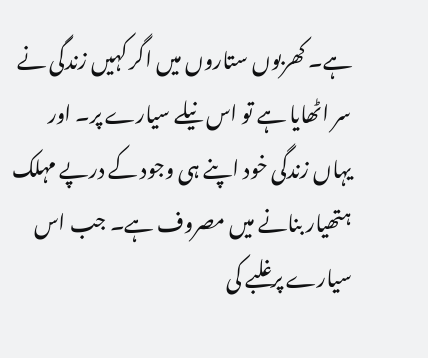ہے۔ کھربوں ستاروں میں اگر کہیں زندگی نے سر اٹھایا ہے تو اس نیلے سیارے پر۔ اور یہاں زندگی خود اپنے ہی وجود کے درپے مہلک ہتھیار بنانے میں مصروف ہے۔ جب اس سیارے پرغلبے کی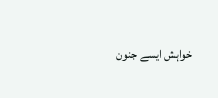خواہش ایسے جنون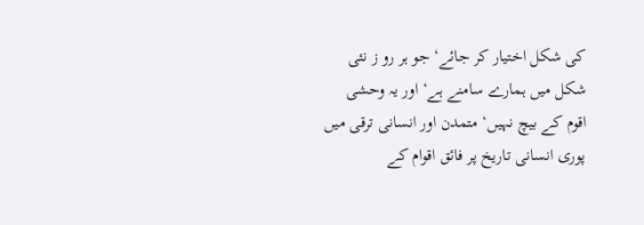کی شکل اختیار کر جائے‘ جو ہر رو ز نئی شکل میں ہمارے سامنے ہے‘ اور یہ وحشی اقوم کے بیچ نہیں‘ متمدن اور انسانی ترقی میں پوری انسانی تاریخ پر فائق اقوام کے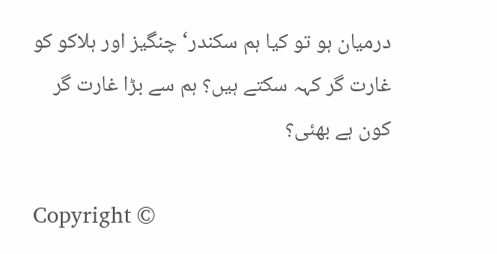درمیان ہو تو کیا ہم سکندر‘ چنگیز اور ہلاکو کو غارت گر کہہ سکتے ہیں؟ ہم سے بڑا غارت گر کون ہے بھئی؟

Copyright ©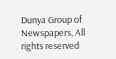Dunya Group of Newspapers, All rights reserved